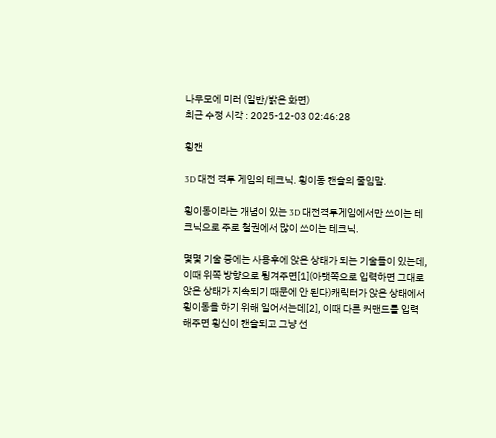나무모에 미러 (일반/밝은 화면)
최근 수정 시각 : 2025-12-03 02:46:28

횡캔

3D 대전 격투 게임의 테크닉. 횡이동 캔슬의 줄임말.

횡이동이라는 개념이 있는 3D 대전격투게임에서만 쓰이는 테크닉으로 주로 철권에서 많이 쓰이는 테크닉.

몇몇 기술 중에는 사용후에 앉은 상태가 되는 기술들이 있는데, 이때 위쪽 방향으로 튕겨주면[1](아랫쪽으로 입력하면 그대로 앉은 상태가 지속되기 때문에 안 된다)캐릭터가 앉은 상태에서 횡이동을 하기 위해 일어서는데[2], 이때 다른 커맨드를 입력해주면 횡신이 캔슬되고 그냥 선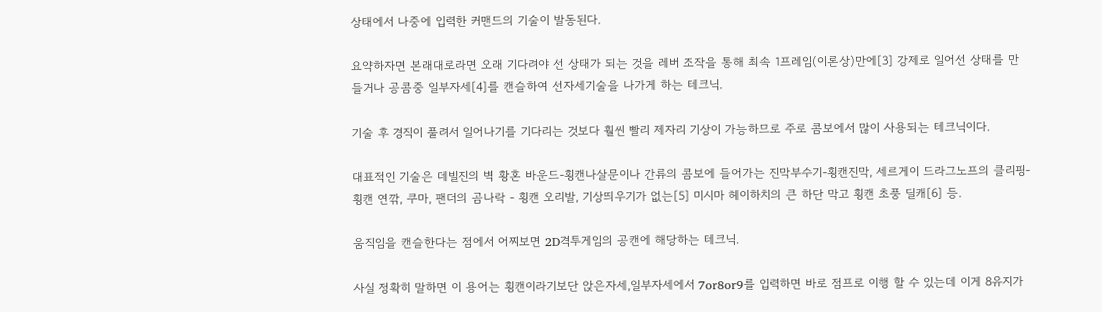상태에서 나중에 입력한 커맨드의 기술이 발동된다.

요약하자면 본래대로라면 오래 기다려야 선 상태가 되는 것을 레버 조작을 통해 최속 1프레임(이론상)만에[3] 강제로 일어선 상태를 만들거나 공콤중 일부자세[4]를 캔슬하여 선자세기술을 나가게 하는 테크닉.

기술 후 경직이 풀려서 일어나기를 기다리는 것보다 훨씬 빨리 제자리 기상이 가능하므로 주로 콤보에서 많이 사용되는 테크닉이다.

대표적인 기술은 데빌진의 벽 황혼 바운드-횡캔나살문이나 간류의 콤보에 들어가는 진막부수기-횡캔진막, 세르게이 드라그노프의 클리핑-횡캔 연깎, 쿠마, 팬더의 곰나락 - 횡캔 오리발, 기상띄우기가 없는[5] 미시마 헤이하치의 큰 하단 막고 횡캔 초풍 딜캐[6] 등.

움직임을 캔슬한다는 점에서 어찌보면 2D격투게임의 공캔에 해당하는 테크닉.

사실 정확히 말하면 이 용어는 횡캔이라기보단 앉은자세,일부자세에서 7or8or9를 입력하면 바로 점프로 이행 할 수 있는데 이게 8유지가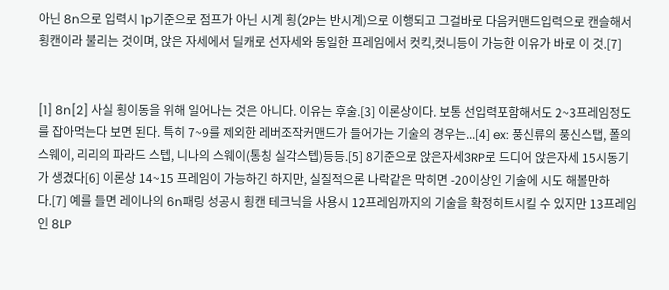아닌 8n으로 입력시 1p기준으로 점프가 아닌 시계 횡(2P는 반시계)으로 이행되고 그걸바로 다음커맨드입력으로 캔슬해서 횡캔이라 불리는 것이며, 앉은 자세에서 딜캐로 선자세와 동일한 프레임에서 컷킥,컷니등이 가능한 이유가 바로 이 것.[7]


[1] 8n[2] 사실 횡이동을 위해 일어나는 것은 아니다. 이유는 후술.[3] 이론상이다. 보통 선입력포함해서도 2~3프레임정도를 잡아먹는다 보면 된다. 특히 7~9를 제외한 레버조작커맨드가 들어가는 기술의 경우는...[4] ex: 풍신류의 풍신스탭, 폴의 스웨이, 리리의 파라드 스텝, 니나의 스웨이(통칭 실각스텝)등등.[5] 8기준으로 앉은자세3RP로 드디어 앉은자세 15시동기가 생겼다[6] 이론상 14~15 프레임이 가능하긴 하지만, 실질적으론 나락같은 막히면 -20이상인 기술에 시도 해볼만하다.[7] 예를 들면 레이나의 6n패링 성공시 횡캔 테크닉을 사용시 12프레임까지의 기술을 확정히트시킬 수 있지만 13프레임인 8LP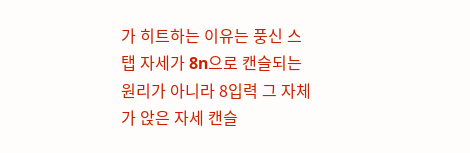가 히트하는 이유는 풍신 스탭 자세가 8n으로 캔슬되는 원리가 아니라 8입력 그 자체가 앉은 자세 캔슬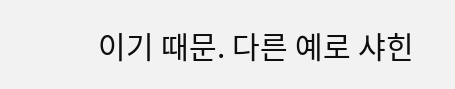이기 때문. 다른 예로 샤힌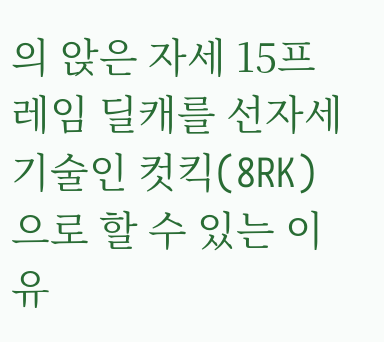의 앉은 자세 15프레임 딜캐를 선자세 기술인 컷킥(8RK)으로 할 수 있는 이유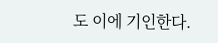도 이에 기인한다.